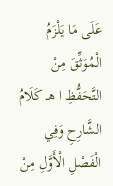عَلَى مَا يَلْزَمُ الْمُوَثِّقَ مِنْ التَّحَفُّظِ ا هـ كَلَامُ الشَّارِحِ وَفِي الْفَصْلِ الْأَوَّلِ مِنْ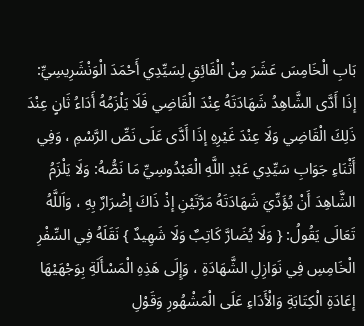بَابِ الْخَامِسَ عَشَرَ مِنْ الْفَائِقِ لِسَيِّدِي أَحْمَدَ الْوَنْشَرِيسِيِّ: إذَا أَدَّى الشَّاهِدُ شَهَادَتَهُ عِنْدَ الْقَاضِي فَلَا يَلْزَمُهُ أَدَاءُ ثَانٍ عِنْدَ ذَلِكَ الْقَاضِي وَلَا عِنْدَ غَيْرِهِ إذَا أَدَّى عَلَى نَصِّ الرَّسْمِ ، وَفِي أَثْنَاءِ جَوَابِ سَيِّدِي عَبْدِ اللَّهِ الْعَبْدُوسِيِّ مَا نَصُّهُ: وَلَا يَلْزَمُ الشَّاهِدَ أَنْ يُؤَدِّيَ شَهَادَتَهُ مَرَّتَيْنِ إذْ ذَاكَ إضْرَارٌ بِهِ ، وَاَللَّهُ تَعَالَى يَقُولُ: { وَلَا يُضَارَّ كَاتِبٌ وَلَا شَهِيدٌ } نَقَلَهُ فِي السِّفْرِ الْخَامِسِ فِي نَوَازِلِ الشَّهَادَةِ ، وَإِلَى هَذِهِ الْمَسْأَلَةِ بِوَجْهَيْهَا إعَادَةِ الْكِتَابَةِ وَالْأَدَاءِ عَلَى الْمَشْهُورِ وَقَوْلِ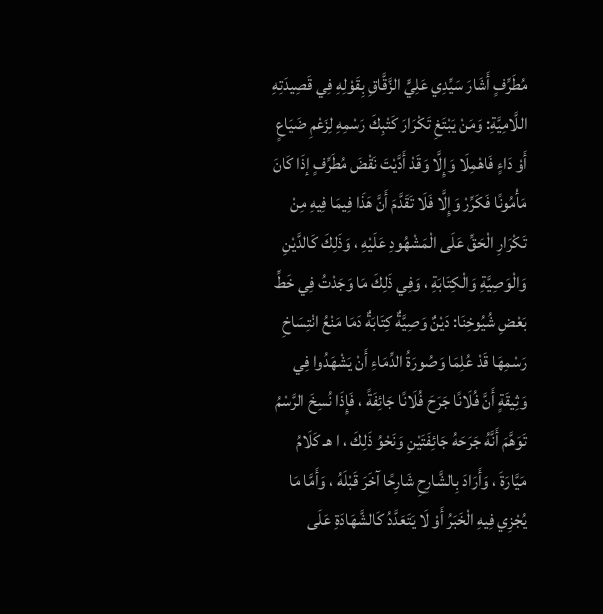مُطَرِّفٍ أَشَارَ سَيِّدِي عَلِيٍّ الزَّقَّاقِ بِقَوْلِهِ فِي قَصِيدَتِهِ اللَّامِيَّةِ: وَمَنْ يَبْتَغِ تَكْرَارَ كَتْبِكَ رَسْمِهِ لِزَعْمِ ضَيَاعٍ أَوْ دَاءٍ فَاهْمِلَا وَإِلَّا وَقَدْ أَدَّيْتَ نَقْضَ مُطَرِّفٍ إذَا كَانَ مَأْمُونًا فَكَرِّرْ وَإِلَّا فَلَا تَقَدَّمَ أَنَّ هَذَا فِيمَا فِيهِ مِنْ تَكْرَارِ الْحَقِّ عَلَى الْمَشْهُودِ عَلَيْهِ ، وَذَلِكَ كَالدَّيْنِ وَالْوَصِيَّةِ وَالْكِتَابَةِ ، وَفِي ذَلِكَ مَا وَجَدْتُ فِي خَطِّ بَعْضِ شُيُوخِنَا: دَيْنٌ وَصِيَّةٌ كِتَابَةٌ دَمَا مَنْعُ انْتِسَاخِ رَسْمِهَا قَدْ عُلِمَا وَصُورَةُ الدِّمَاءِ أَنْ يَشْهَدُوا فِي وَثِيقَةٍ أَنَّ فُلَانًا جَرَحَ فُلَانًا جَائِفَةً ، فَإِذَا نُسِخَ الرَّسْمُ تَوَهَّمَ أَنَّهُ جَرَحَهُ جَائِفَتَيْنِ وَنَحْوُ ذَلِكَ ، ا هـ كَلَامُ مَيَّارَةَ ، وَأَرَادَ بِالشَّارِحِ شَارِحًا آخَرَ قَبْلَهُ ، وَأَمَّا مَا يُجْزِي فِيهِ الْخَبَرُ أَوْ لَا يَتَعَدَّدُ كَالشَّهَادَةِ عَلَى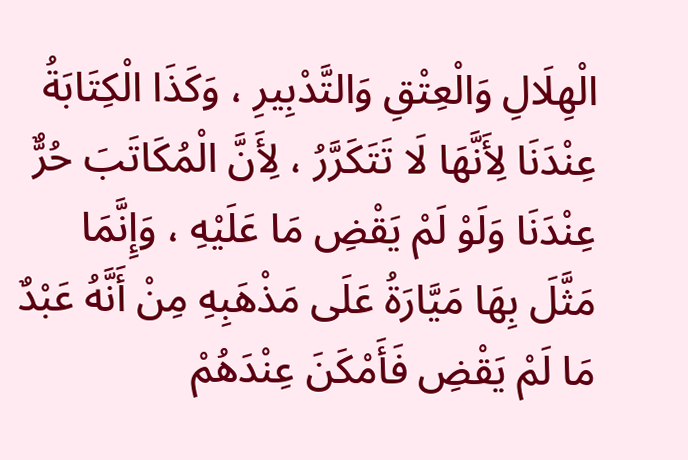الْهِلَالِ وَالْعِتْقِ وَالتَّدْبِيرِ ، وَكَذَا الْكِتَابَةُ عِنْدَنَا لِأَنَّهَا لَا تَتَكَرَّرُ ، لِأَنَّ الْمُكَاتَبَ حُرٌّ عِنْدَنَا وَلَوْ لَمْ يَقْضِ مَا عَلَيْهِ ، وَإِنَّمَا مَثَّلَ بِهَا مَيَّارَةُ عَلَى مَذْهَبِهِ مِنْ أَنَّهُ عَبْدٌ مَا لَمْ يَقْضِ فَأَمْكَنَ عِنْدَهُمْ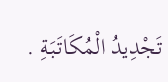تَجْدِيدُ الْمُكَاتَبَةِ .